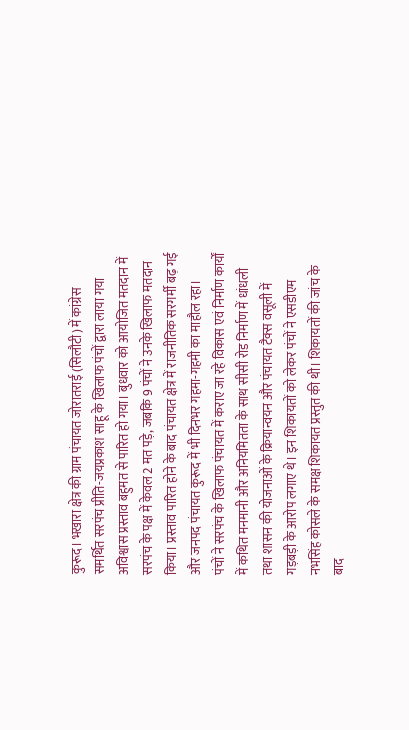कुरूद। भखारा क्षेत्र की ग्राम पंचायत जोरातराई (सिलौटी) में कांग्रेस समर्थित सरपंच प्रीति-जयप्रकाश साहू के खिलाफ पंचों द्वारा लाया गया अविश्वास प्रस्ताव बहुमत से पारित हो गया। बुधवार को आयोजित मतदान में सरपंच के पक्ष में केवल 2 मत पड़े, जबकि 9 पंचों ने उनके खिलाफ मतदान किया। प्रस्ताव पारित होने के बाद पंचायत क्षेत्र में राजनीतिक सरगर्मी बढ़ गई और जनपद पंचायत कुरूद में भी दिनभर गहमा-गहमी का माहौल रहा।
पंचों ने सरपंच के खिलाफ पंचायत में कराए जा रहे विकास एवं निर्माण कार्यों में कथित मनमानी और अनियमितता के साथ सीसी रोड निर्माण में धांधली तथा शासन की योजनाओं के क्रियान्वयन और पंचायत टैक्स वसूली में गड़बड़ी के आरोप लगाए थे। इन शिकायतों को लेकर पंचों ने एसडीएम नभसिंह कोसले के समक्ष शिकायत प्रस्तुत की थी। शिकायतों की जांच के बाद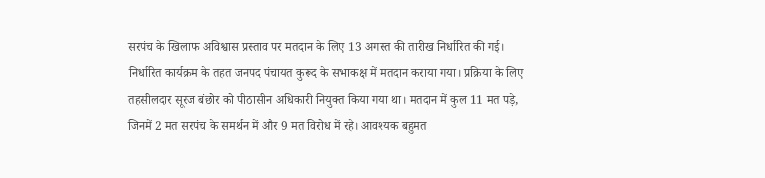सरपंच के खिलाफ अविश्वास प्रस्ताव पर मतदान के लिए 13 अगस्त की तारीख निर्धारित की गई।
निर्धारित कार्यक्रम के तहत जनपद पंचायत कुरूद के सभाकक्ष में मतदान कराया गया। प्रक्रिया के लिए तहसीलदार सूरज बंछोर को पीठासीन अधिकारी नियुक्त किया गया था। मतदान में कुल 11 मत पड़े, जिनमें 2 मत सरपंच के समर्थन में और 9 मत विरोध में रहे। आवश्यक बहुमत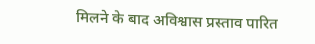मिलने के बाद अविश्वास प्रस्ताव पारित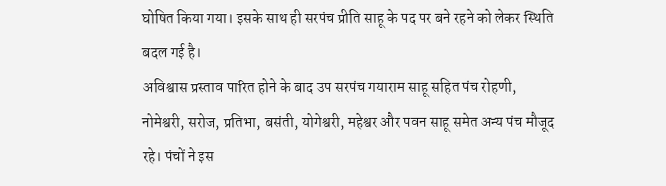घोषित किया गया। इसके साथ ही सरपंच प्रीति साहू के पद पर बने रहने को लेकर स्थिति बदल गई है।
अविश्वास प्रस्ताव पारित होने के बाद उप सरपंच गयाराम साहू सहित पंच रोहणी, नोमेश्वरी, सरोज, प्रतिभा, बसंती, योगेश्वरी, महेश्वर और पवन साहू समेत अन्य पंच मौजूद रहे। पंचों ने इस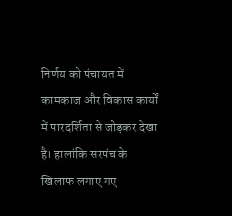निर्णय को पंचायत में कामकाज और विकास कार्यों में पारदर्शिता से जोड़कर देखा है। हालांकि सरपंच के खिलाफ लगाए गए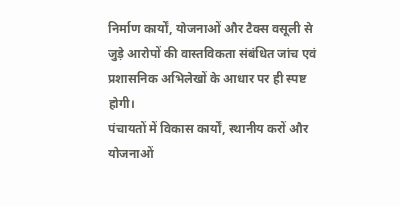निर्माण कार्यों, योजनाओं और टैक्स वसूली से जुड़े आरोपों की वास्तविकता संबंधित जांच एवं प्रशासनिक अभिलेखों के आधार पर ही स्पष्ट होगी।
पंचायतों में विकास कार्यों, स्थानीय करों और योजनाओं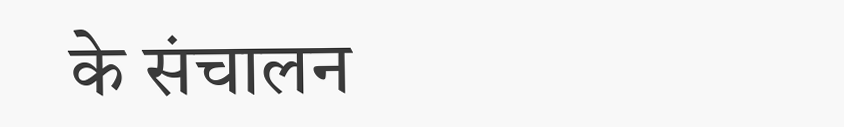के संचालन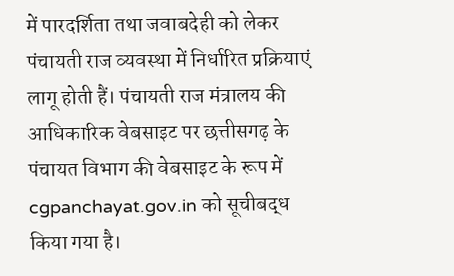में पारदर्शिता तथा जवाबदेही को लेकर पंचायती राज व्यवस्था में निर्धारित प्रक्रियाएं लागू होती हैं। पंचायती राज मंत्रालय की आधिकारिक वेबसाइट पर छत्तीसगढ़ के पंचायत विभाग की वेबसाइट के रूप में cgpanchayat.gov.in को सूचीबद्ध किया गया है।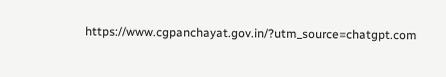https://www.cgpanchayat.gov.in/?utm_source=chatgpt.com